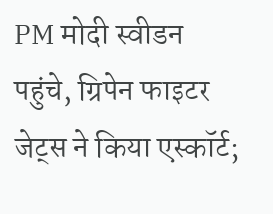PM मोदी स्वीडन पहुंचे, ग्रिपेन फाइटर जेट्स ने किया एस्कॉर्ट;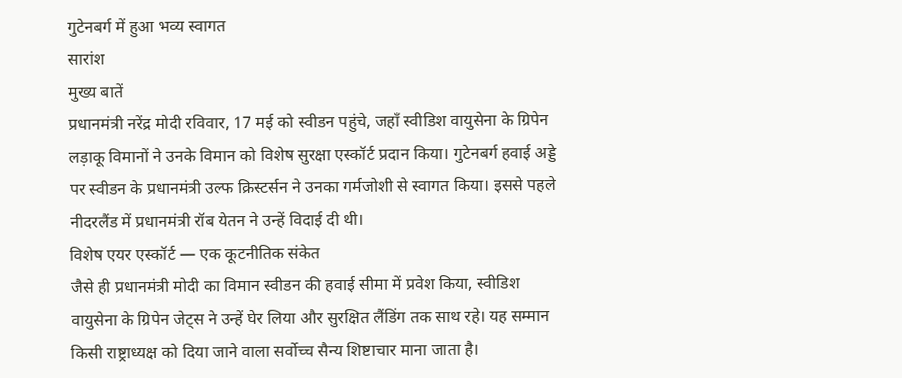गुटेनबर्ग में हुआ भव्य स्वागत
सारांश
मुख्य बातें
प्रधानमंत्री नरेंद्र मोदी रविवार, 17 मई को स्वीडन पहुंचे, जहाँ स्वीडिश वायुसेना के ग्रिपेन लड़ाकू विमानों ने उनके विमान को विशेष सुरक्षा एस्कॉर्ट प्रदान किया। गुटेनबर्ग हवाई अड्डे पर स्वीडन के प्रधानमंत्री उल्फ क्रिस्टर्सन ने उनका गर्मजोशी से स्वागत किया। इससे पहले नीदरलैंड में प्रधानमंत्री रॉब येतन ने उन्हें विदाई दी थी।
विशेष एयर एस्कॉर्ट — एक कूटनीतिक संकेत
जैसे ही प्रधानमंत्री मोदी का विमान स्वीडन की हवाई सीमा में प्रवेश किया, स्वीडिश वायुसेना के ग्रिपेन जेट्स ने उन्हें घेर लिया और सुरक्षित लैंडिंग तक साथ रहे। यह सम्मान किसी राष्ट्राध्यक्ष को दिया जाने वाला सर्वोच्च सैन्य शिष्टाचार माना जाता है।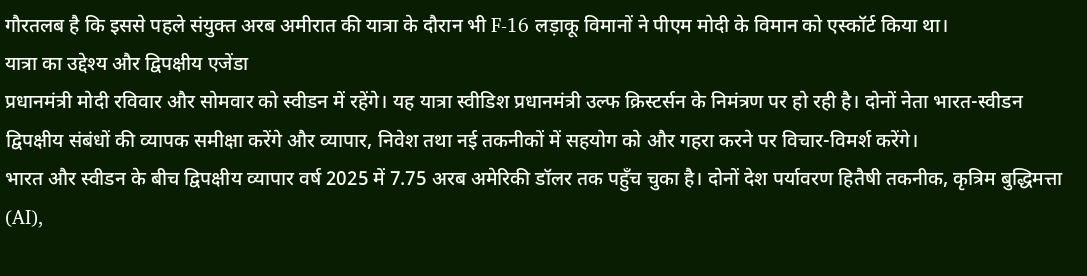गौरतलब है कि इससे पहले संयुक्त अरब अमीरात की यात्रा के दौरान भी F-16 लड़ाकू विमानों ने पीएम मोदी के विमान को एस्कॉर्ट किया था।
यात्रा का उद्देश्य और द्विपक्षीय एजेंडा
प्रधानमंत्री मोदी रविवार और सोमवार को स्वीडन में रहेंगे। यह यात्रा स्वीडिश प्रधानमंत्री उल्फ क्रिस्टर्सन के निमंत्रण पर हो रही है। दोनों नेता भारत-स्वीडन द्विपक्षीय संबंधों की व्यापक समीक्षा करेंगे और व्यापार, निवेश तथा नई तकनीकों में सहयोग को और गहरा करने पर विचार-विमर्श करेंगे।
भारत और स्वीडन के बीच द्विपक्षीय व्यापार वर्ष 2025 में 7.75 अरब अमेरिकी डॉलर तक पहुँच चुका है। दोनों देश पर्यावरण हितैषी तकनीक, कृत्रिम बुद्धिमत्ता (AI),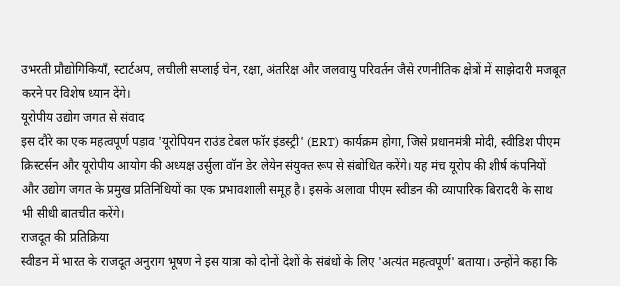उभरती प्रौद्योगिकियाँ, स्टार्टअप, लचीली सप्लाई चेन, रक्षा, अंतरिक्ष और जलवायु परिवर्तन जैसे रणनीतिक क्षेत्रों में साझेदारी मजबूत करने पर विशेष ध्यान देंगे।
यूरोपीय उद्योग जगत से संवाद
इस दौरे का एक महत्वपूर्ण पड़ाव 'यूरोपियन राउंड टेबल फॉर इंडस्ट्री' (ERT) कार्यक्रम होगा, जिसे प्रधानमंत्री मोदी, स्वीडिश पीएम क्रिस्टर्सन और यूरोपीय आयोग की अध्यक्ष उर्सुला वॉन डेर लेयेन संयुक्त रूप से संबोधित करेंगे। यह मंच यूरोप की शीर्ष कंपनियों और उद्योग जगत के प्रमुख प्रतिनिधियों का एक प्रभावशाली समूह है। इसके अलावा पीएम स्वीडन की व्यापारिक बिरादरी के साथ भी सीधी बातचीत करेंगे।
राजदूत की प्रतिक्रिया
स्वीडन में भारत के राजदूत अनुराग भूषण ने इस यात्रा को दोनों देशों के संबंधों के लिए 'अत्यंत महत्वपूर्ण' बताया। उन्होंने कहा कि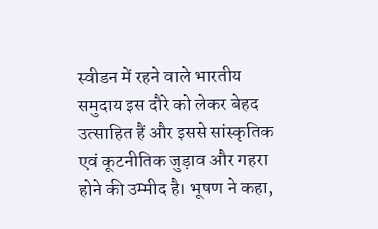स्वीडन में रहने वाले भारतीय समुदाय इस दौरे को लेकर बेहद उत्साहित हैं और इससे सांस्कृतिक एवं कूटनीतिक जुड़ाव और गहरा होने की उम्मीद है। भूषण ने कहा,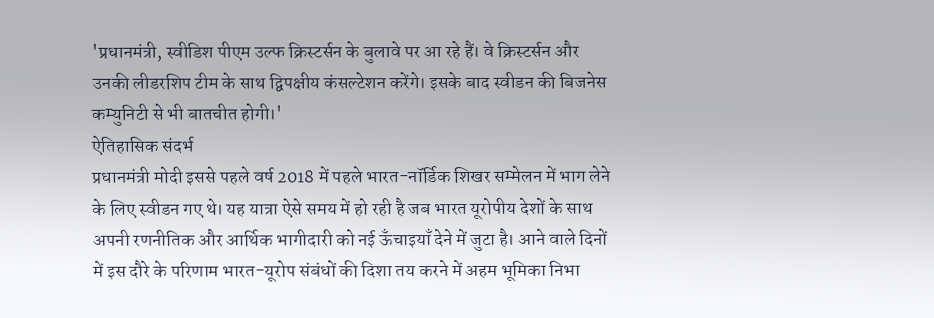'प्रधानमंत्री, स्वीडिश पीएम उल्फ क्रिस्टर्सन के बुलावे पर आ रहे हैं। वे क्रिस्टर्सन और उनकी लीडरशिप टीम के साथ द्विपक्षीय कंसल्टेशन करेंगे। इसके बाद स्वीडन की बिजनेस कम्युनिटी से भी बातचीत होगी।'
ऐतिहासिक संदर्भ
प्रधानमंत्री मोदी इससे पहले वर्ष 2018 में पहले भारत-नॉर्डिक शिखर सम्मेलन में भाग लेने के लिए स्वीडन गए थे। यह यात्रा ऐसे समय में हो रही है जब भारत यूरोपीय देशों के साथ अपनी रणनीतिक और आर्थिक भागीदारी को नई ऊँचाइयाँ देने में जुटा है। आने वाले दिनों में इस दौरे के परिणाम भारत-यूरोप संबंधों की दिशा तय करने में अहम भूमिका निभा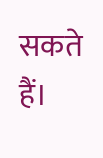सकते हैं।